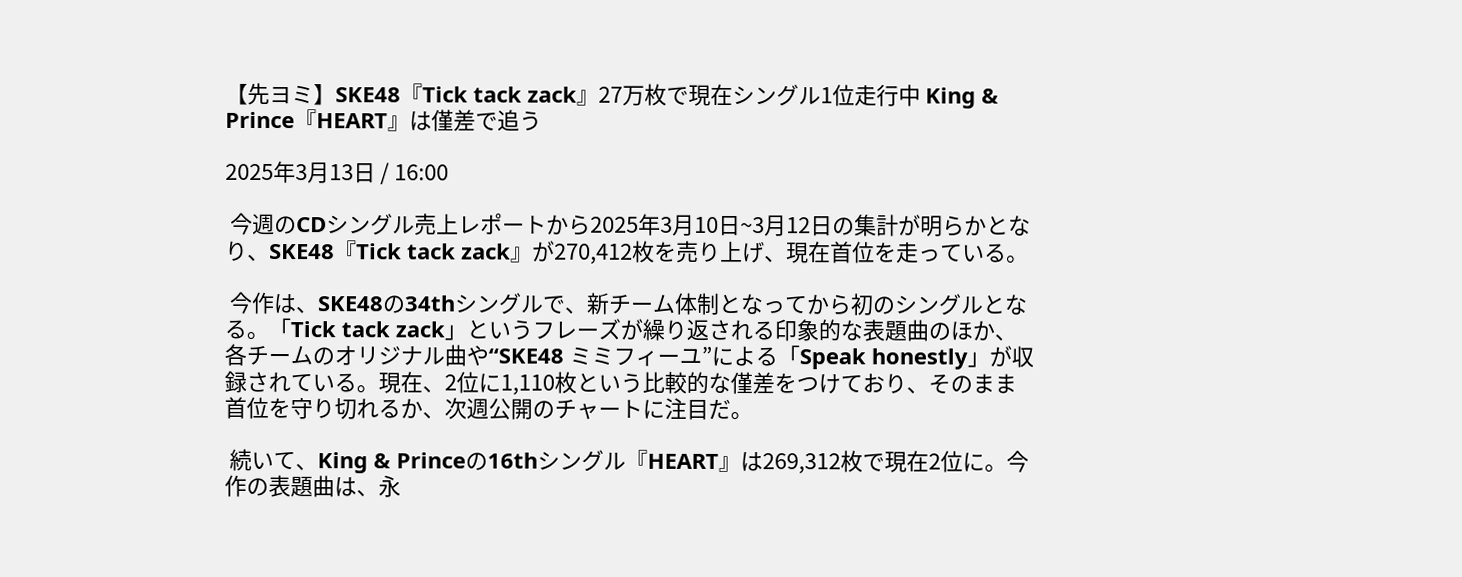【先ヨミ】SKE48『Tick tack zack』27万枚で現在シングル1位走行中 King & Prince『HEART』は僅差で追う

2025年3月13日 / 16:00

 今週のCDシングル売上レポートから2025年3月10日~3月12日の集計が明らかとなり、SKE48『Tick tack zack』が270,412枚を売り上げ、現在首位を走っている。

 今作は、SKE48の34thシングルで、新チーム体制となってから初のシングルとなる。「Tick tack zack」というフレーズが繰り返される印象的な表題曲のほか、各チームのオリジナル曲や“SKE48 ミミフィーユ”による「Speak honestly」が収録されている。現在、2位に1,110枚という比較的な僅差をつけており、そのまま首位を守り切れるか、次週公開のチャートに注目だ。

 続いて、King & Princeの16thシングル『HEART』は269,312枚で現在2位に。今作の表題曲は、永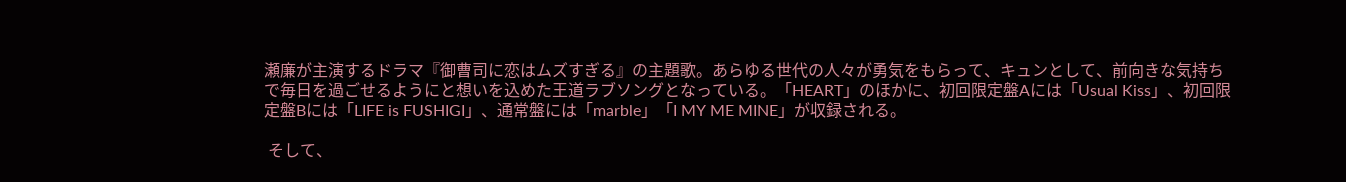瀬廉が主演するドラマ『御曹司に恋はムズすぎる』の主題歌。あらゆる世代の人々が勇気をもらって、キュンとして、前向きな気持ちで毎日を過ごせるようにと想いを込めた王道ラブソングとなっている。「HEART」のほかに、初回限定盤Aには「Usual Kiss」、初回限定盤Bには「LIFE is FUSHIGI」、通常盤には「marble」「I MY ME MINE」が収録される。

 そして、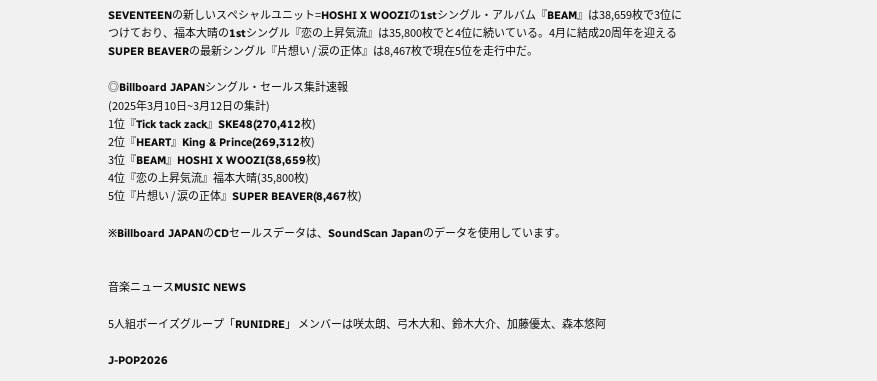SEVENTEENの新しいスペシャルユニット=HOSHI X WOOZIの1stシングル・アルバム『BEAM』は38,659枚で3位につけており、福本大晴の1stシングル『恋の上昇気流』は35,800枚でと4位に続いている。4月に結成20周年を迎えるSUPER BEAVERの最新シングル『片想い / 涙の正体』は8,467枚で現在5位を走行中だ。

◎Billboard JAPANシングル・セールス集計速報
(2025年3月10日~3月12日の集計)
1位『Tick tack zack』SKE48(270,412枚)
2位『HEART』King & Prince(269,312枚)
3位『BEAM』HOSHI X WOOZI(38,659枚)
4位『恋の上昇気流』福本大晴(35,800枚)
5位『片想い / 涙の正体』SUPER BEAVER(8,467枚)

※Billboard JAPANのCDセールスデータは、SoundScan Japanのデータを使用しています。


音楽ニュースMUSIC NEWS

5人組ボーイズグループ「RUNIDRE」 メンバーは咲太朗、弓木大和、鈴木大介、加藤優太、森本悠阿

J-POP2026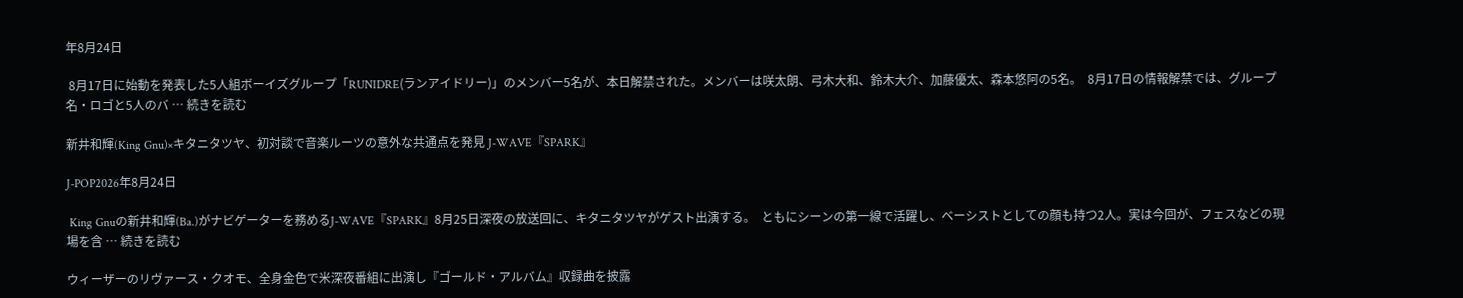年8月24日

 8月17日に始動を発表した5人組ボーイズグループ「RUNIDRE(ランアイドリー)」のメンバー5名が、本日解禁された。メンバーは咲太朗、弓木大和、鈴木大介、加藤優太、森本悠阿の5名。  8月17日の情報解禁では、グループ名・ロゴと5人のバ … 続きを読む

新井和輝(King Gnu)×キタニタツヤ、初対談で音楽ルーツの意外な共通点を発見 J-WAVE『SPARK』

J-POP2026年8月24日

 King Gnuの新井和輝(Ba.)がナビゲーターを務めるJ-WAVE『SPARK』8月25日深夜の放送回に、キタニタツヤがゲスト出演する。  ともにシーンの第一線で活躍し、ベーシストとしての顔も持つ2人。実は今回が、フェスなどの現場を含 … 続きを読む

ウィーザーのリヴァース・クオモ、全身金色で米深夜番組に出演し『ゴールド・アルバム』収録曲を披露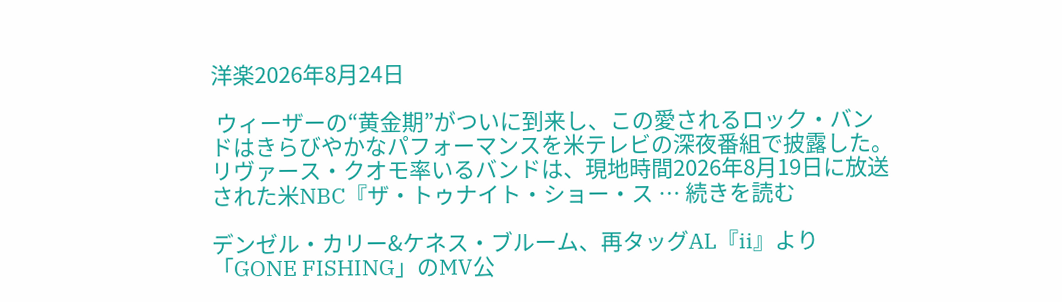洋楽2026年8月24日

 ウィーザーの“黄金期”がついに到来し、この愛されるロック・バンドはきらびやかなパフォーマンスを米テレビの深夜番組で披露した。  リヴァース・クオモ率いるバンドは、現地時間2026年8月19日に放送された米NBC『ザ・トゥナイト・ショー・ス … 続きを読む

デンゼル・カリー&ケネス・ブルーム、再タッグAL『ii』より「GONE FISHING」のMV公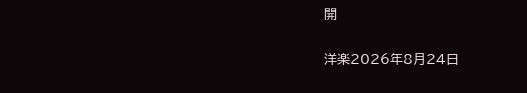開

洋楽2026年8月24日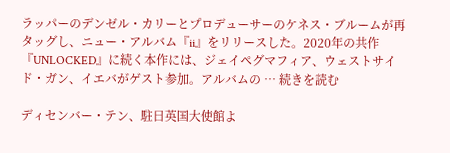ラッパーのデンゼル・カリーとプロデューサーのケネス・ブルームが再タッグし、ニュー・アルバム『ii』をリリースした。2020年の共作『UNLOCKED』に続く本作には、ジェイペグマフィア、ウェストサイド・ガン、イエバがゲスト参加。アルバムの … 続きを読む

ディセンバー・テン、駐日英国大使館よ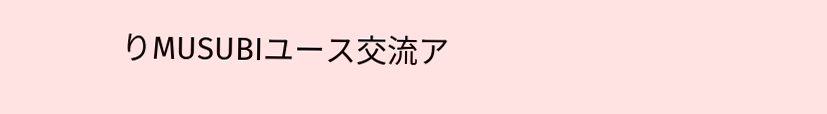りMUSUBIユース交流ア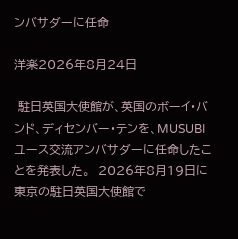ンバサダーに任命

洋楽2026年8月24日

 駐日英国大使館が、英国のボーイ・バンド、ディセンバー・テンを、MUSUBIユース交流アンバサダーに任命したことを発表した。  2026年8月19日に東京の駐日英国大使館で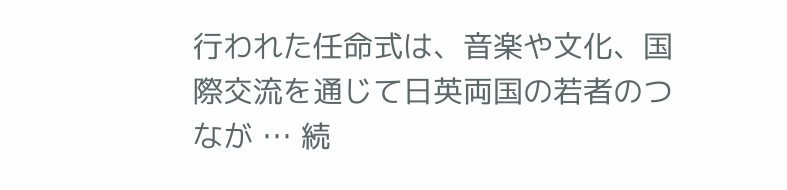行われた任命式は、音楽や文化、国際交流を通じて日英両国の若者のつなが … 続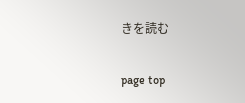きを読む

page top